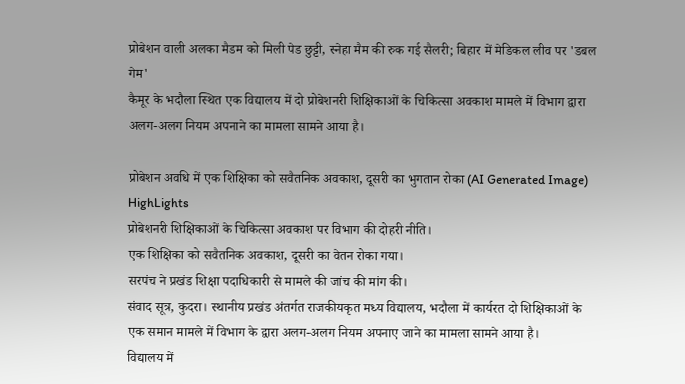प्रोबेशन वाली अलका मैडम को मिली पेड छुट्टी, स्नेहा मैम की रुक गई सैलरी; बिहार में मेडिकल लीव पर 'डबल गेम'
कैमूर के भदौला स्थित एक विद्यालय में दो प्रोबेशनरी शिक्षिकाओं के चिकित्सा अवकाश मामले में विभाग द्वारा अलग-अलग नियम अपनाने का मामला सामने आया है।

प्रोबेशन अवधि में एक शिक्षिका को सवैतनिक अवकाश, दूसरी का भुगतान रोका (AI Generated Image)
HighLights
प्रोबेशनरी शिक्षिकाओं के चिकित्सा अवकाश पर विभाग की दोहरी नीति।
एक शिक्षिका को सवैतनिक अवकाश, दूसरी का वेतन रोका गया।
सरपंच ने प्रखंड शिक्षा पदाधिकारी से मामले की जांच की मांग की।
संवाद सूत्र, कुदरा। स्थानीय प्रखंड अंतर्गत राजकीयकृत मध्य विद्यालय, भदौला में कार्यरत दो शिक्षिकाओं के एक समान मामले में विभाग के द्वारा अलग-अलग नियम अपनाए जाने का मामला सामने आया है।
विद्यालय में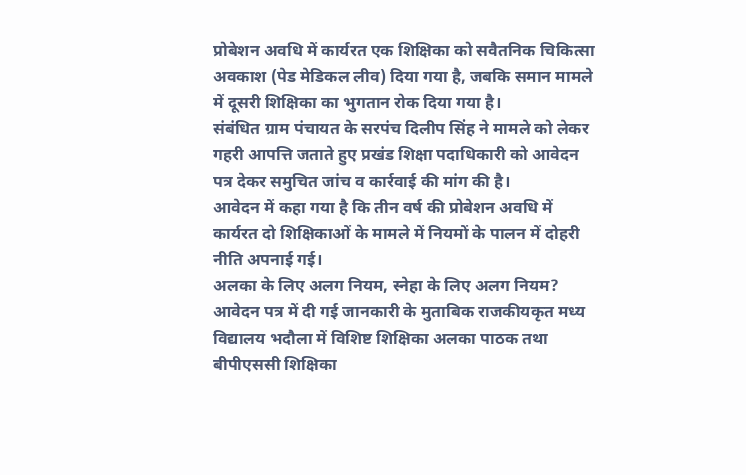प्रोबेशन अवधि में कार्यरत एक शिक्षिका को सवैतनिक चिकित्सा अवकाश (पेड मेडिकल लीव) दिया गया है, जबकि समान मामले में दूसरी शिक्षिका का भुगतान रोक दिया गया है।
संबंधित ग्राम पंचायत के सरपंच दिलीप सिंह ने मामले को लेकर गहरी आपत्ति जताते हुए प्रखंड शिक्षा पदाधिकारी को आवेदन पत्र देकर समुचित जांच व कार्रवाई की मांग की है।
आवेदन में कहा गया है कि तीन वर्ष की प्रोबेशन अवधि में कार्यरत दो शिक्षिकाओं के मामले में नियमों के पालन में दोहरी नीति अपनाई गई।
अलका के लिए अलग नियम, स्नेहा के लिए अलग नियम?
आवेदन पत्र में दी गई जानकारी के मुताबिक राजकीयकृत मध्य विद्यालय भदौला में विशिष्ट शिक्षिका अलका पाठक तथा बीपीएससी शिक्षिका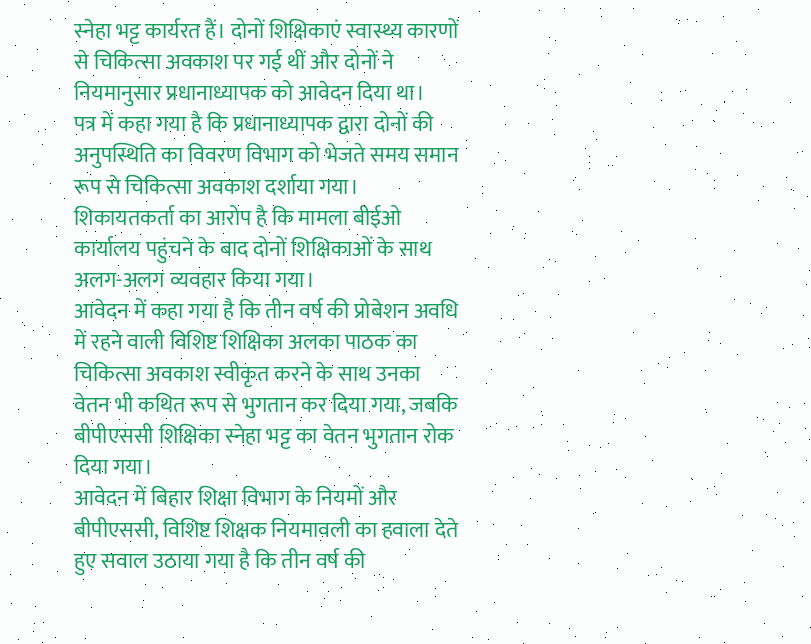स्नेहा भट्ट कार्यरत हैं। दोनों शिक्षिकाएं स्वास्थ्य कारणों से चिकित्सा अवकाश पर गई थीं और दोनों ने नियमानुसार प्रधानाध्यापक को आवेदन दिया था।
पत्र में कहा गया है कि प्रधानाध्यापक द्वारा दोनों की अनुपस्थिति का विवरण विभाग को भेजते समय समान रूप से चिकित्सा अवकाश दर्शाया गया। शिकायतकर्ता का आरोप है कि मामला बीईओ कार्यालय पहुंचने के बाद दोनों शिक्षिकाओं के साथ अलग-अलग व्यवहार किया गया।
आवेदन में कहा गया है कि तीन वर्ष की प्रोबेशन अवधि में रहने वाली विशिष्ट शिक्षिका अलका पाठक का चिकित्सा अवकाश स्वीकृत करने के साथ उनका वेतन भी कथित रूप से भुगतान कर दिया गया, जबकि बीपीएससी शिक्षिका स्नेहा भट्ट का वेतन भुगतान रोक दिया गया।
आवेदन में बिहार शिक्षा विभाग के नियमों और बीपीएससी, विशिष्ट शिक्षक नियमावली का हवाला देते हुए सवाल उठाया गया है कि तीन वर्ष की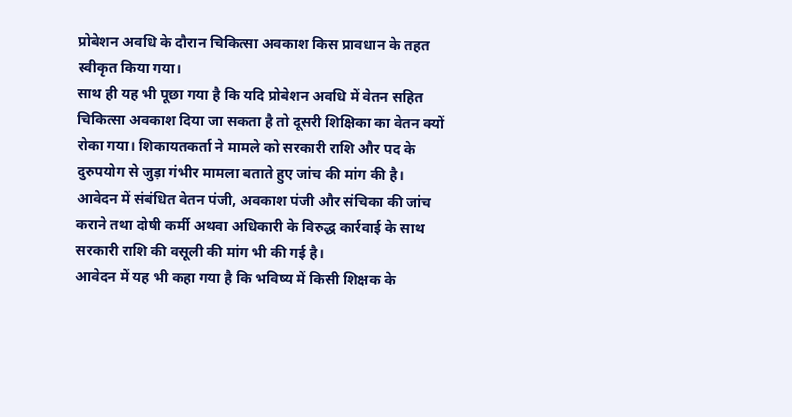प्रोबेशन अवधि के दौरान चिकित्सा अवकाश किस प्रावधान के तहत स्वीकृत किया गया।
साथ ही यह भी पूछा गया है कि यदि प्रोबेशन अवधि में वेतन सहित चिकित्सा अवकाश दिया जा सकता है तो दूसरी शिक्षिका का वेतन क्यों रोका गया। शिकायतकर्ता ने मामले को सरकारी राशि और पद के दुरुपयोग से जुड़ा गंभीर मामला बताते हुए जांच की मांग की है।
आवेदन में संबंधित वेतन पंजी, अवकाश पंजी और संचिका की जांच कराने तथा दोषी कर्मी अथवा अधिकारी के विरुद्ध कार्रवाई के साथ सरकारी राशि की वसूली की मांग भी की गई है।
आवेदन में यह भी कहा गया है कि भविष्य में किसी शिक्षक के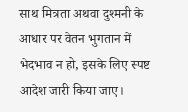साथ मित्रता अथवा दुश्मनी के आधार पर वेतन भुगतान में भेदभाव न हो, इसके लिए स्पष्ट आदेश जारी किया जाए।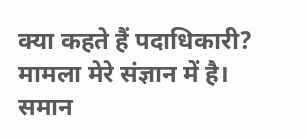क्या कहते हैं पदाधिकारी?
मामला मेरे संज्ञान में है। समान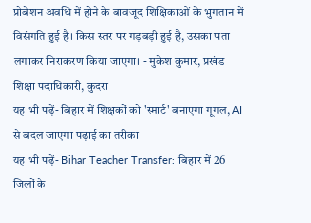प्रोबेशन अवधि में होने के बावजूद शिक्षिकाओं के भुगतान में विसंगति हुई है। किस स्तर पर गड़बड़ी हुई है, उसका पता लगाकर निराकरण किया जाएगा। - मुकेश कुमार, प्रखंड शिक्षा पदाधिकारी, कुदरा
यह भी पढ़ें- बिहार में शिक्षकों को 'स्मार्ट' बनाएगा गूगल, AI से बदल जाएगा पढ़ाई का तरीका
यह भी पढ़ें- Bihar Teacher Transfer: बिहार में 26 जिलों के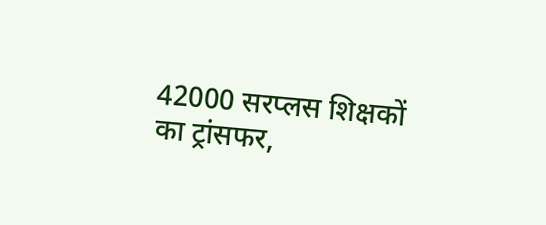42000 सरप्लस शिक्षकों का ट्रांसफर,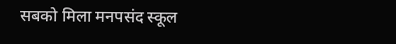सबको मिला मनपसंद स्कूल